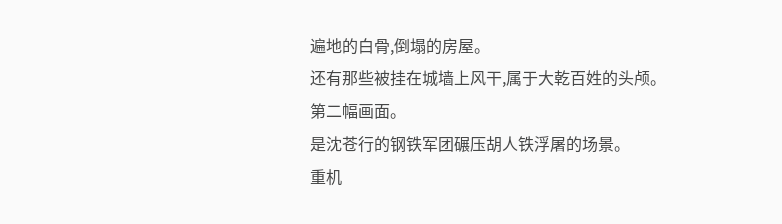遍地的白骨,倒塌的房屋。
还有那些被挂在城墙上风干,属于大乾百姓的头颅。
第二幅画面。
是沈苍行的钢铁军团碾压胡人铁浮屠的场景。
重机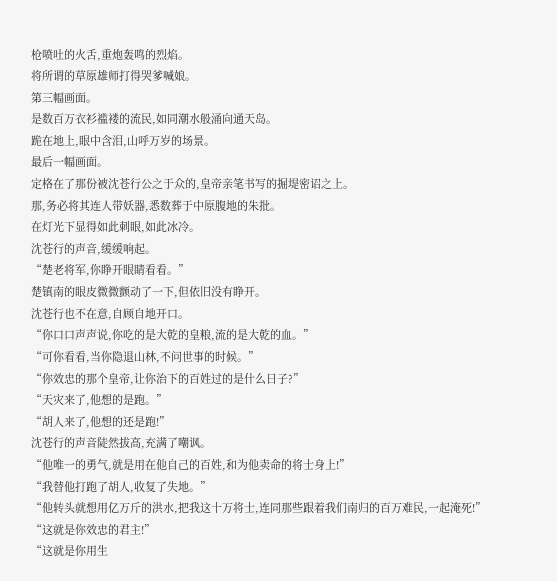枪喷吐的火舌,重炮轰鸣的烈焰。
将所谓的草原雄师打得哭爹喊娘。
第三幅画面。
是数百万衣衫褴褛的流民,如同潮水般涌向通天岛。
跪在地上,眼中含泪,山呼万岁的场景。
最后一幅画面。
定格在了那份被沈苍行公之于众的,皇帝亲笔书写的掘堤密诏之上。
那,务必将其连人带妖器,悉数葬于中原腹地的朱批。
在灯光下显得如此刺眼,如此冰冷。
沈苍行的声音,缓缓响起。
“楚老将军,你睁开眼睛看看。”
楚镇南的眼皮微微颤动了一下,但依旧没有睁开。
沈苍行也不在意,自顾自地开口。
“你口口声声说,你吃的是大乾的皇粮,流的是大乾的血。”
“可你看看,当你隐退山林,不问世事的时候。”
“你效忠的那个皇帝,让你治下的百姓过的是什么日子?”
“天灾来了,他想的是跑。”
“胡人来了,他想的还是跑!”
沈苍行的声音陡然拔高,充满了嘲讽。
“他唯一的勇气,就是用在他自己的百姓,和为他卖命的将士身上!”
“我替他打跑了胡人,收复了失地。”
“他转头就想用亿万斤的洪水,把我这十万将士,连同那些跟着我们南归的百万难民,一起淹死!”
“这就是你效忠的君主!”
“这就是你用生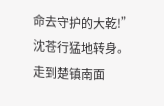命去守护的大乾!”
沈苍行猛地转身。
走到楚镇南面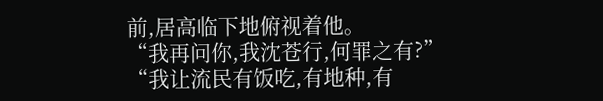前,居高临下地俯视着他。
“我再问你,我沈苍行,何罪之有?”
“我让流民有饭吃,有地种,有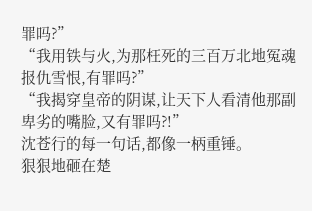罪吗?”
“我用铁与火,为那枉死的三百万北地冤魂报仇雪恨,有罪吗?”
“我揭穿皇帝的阴谋,让天下人看清他那副卑劣的嘴脸,又有罪吗?!”
沈苍行的每一句话,都像一柄重锤。
狠狠地砸在楚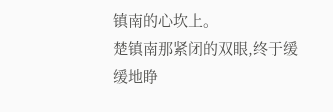镇南的心坎上。
楚镇南那紧闭的双眼,终于缓缓地睁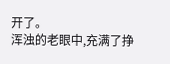开了。
浑浊的老眼中,充满了挣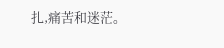扎,痛苦和迷茫。